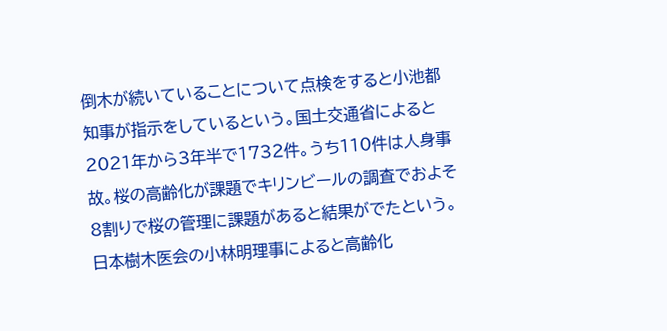倒木が続いていることについて点検をすると小池都知事が指示をしているという。国土交通省によると2021年から3年半で1732件。うち110件は人身事故。桜の高齢化が課題でキリンビールの調査でおよそ8割りで桜の管理に課題があると結果がでたという。日本樹木医会の小林明理事によると高齢化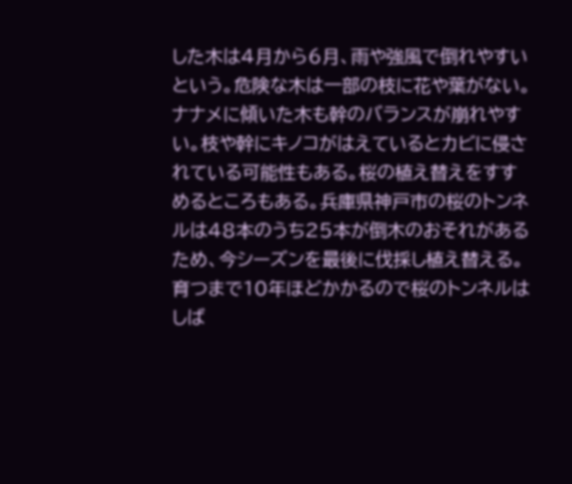した木は4月から6月、雨や強風で倒れやすいという。危険な木は一部の枝に花や葉がない。ナナメに傾いた木も幹のバランスが崩れやすい。枝や幹にキノコがはえているとカビに侵されている可能性もある。桜の植え替えをすすめるところもある。兵庫県神戸市の桜のトンネルは48本のうち25本が倒木のおそれがあるため、今シーズンを最後に伐採し植え替える。育つまで10年ほどかかるので桜のトンネルはしば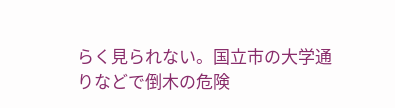らく見られない。国立市の大学通りなどで倒木の危険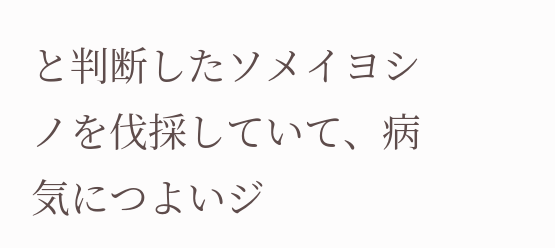と判断したソメイヨシノを伐採していて、病気につよいジ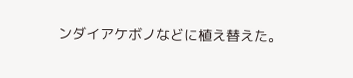ンダイアケボノなどに植え替えた。